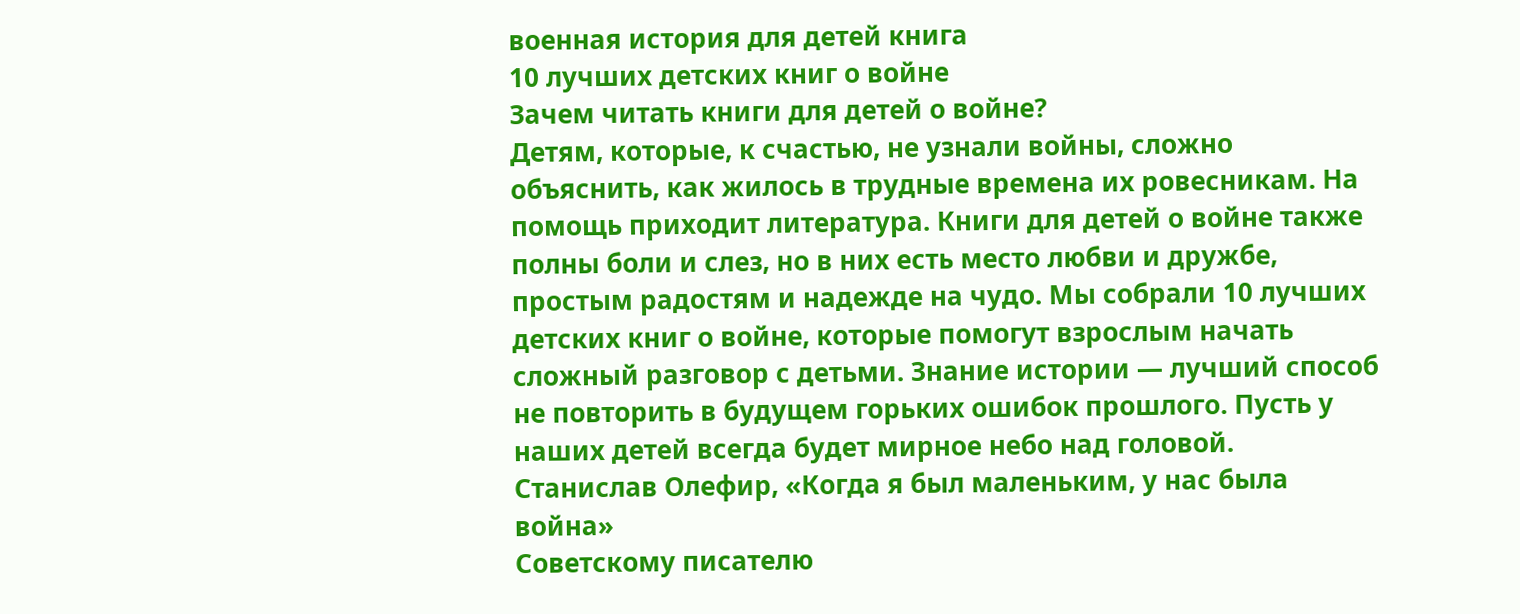военная история для детей книга
10 лучших детских книг о войне
Зачем читать книги для детей о войне?
Детям, которые, к счастью, не узнали войны, сложно объяснить, как жилось в трудные времена их ровесникам. На помощь приходит литература. Книги для детей о войне также полны боли и слез, но в них есть место любви и дружбе, простым радостям и надежде на чудо. Мы собрали 10 лучших детских книг о войне, которые помогут взрослым начать сложный разговор с детьми. Знание истории — лучший способ не повторить в будущем горьких ошибок прошлого. Пусть у наших детей всегда будет мирное небо над головой.
Станислав Олефир, «Когда я был маленьким, у нас была война»
Советскому писателю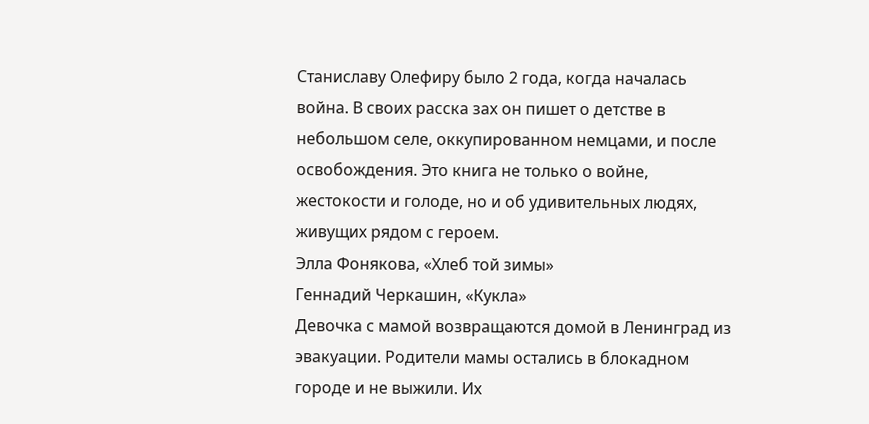Станиславу Олефиру было 2 года, когда началась война. В своих расска зах он пишет о детстве в небольшом селе, оккупированном немцами, и после освобождения. Это книга не только о войне, жестокости и голоде, но и об удивительных людях, живущих рядом с героем.
Элла Фонякова, «Хлеб той зимы»
Геннадий Черкашин, «Кукла»
Девочка с мамой возвращаются домой в Ленинград из эвакуации. Родители мамы остались в блокадном городе и не выжили. Их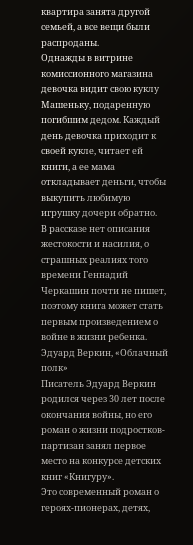квартира занята другой семьей, а все вещи были распроданы.
Однажды в витрине комиссионного магазина девочка видит свою куклу Машеньку, подаренную погибшим дедом. Каждый день девочка приходит к своей кукле, читает ей книги, а ее мама откладывает деньги, чтобы выкупить любимую игрушку дочери обратно.
В рассказе нет описания жестокости и насилия, о страшных реалиях того времени Геннадий Черкашин почти не пишет, поэтому книга может стать первым произведением о войне в жизни ребенка.
Эдуард Веркин, «Облачный полк»
Писатель Эдуард Веркин родился через 30 лет после окончания войны, но его роман о жизни подростков-партизан занял первое место на конкурсе детских книг «Книгуру».
Это современный роман о героях-пионерах, детях,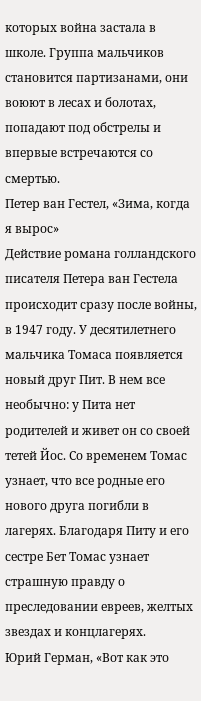которых война застала в школе. Группа мальчиков становится партизанами, они воюют в лесах и болотах, попадают под обстрелы и впервые встречаются со смертью.
Петер ван Гестел, «Зима, когда я вырос»
Действие романа голландского писателя Петера ван Гестела происходит сразу после войны, в 1947 году. У десятилетнего мальчика Томаса появляется новый друг Пит. В нем все необычно: у Пита нет родителей и живет он со своей тетей Йос. Со временем Томас узнает, что все родные его нового друга погибли в лагерях. Благодаря Питу и его сестре Бет Томас узнает страшную правду о преследовании евреев, желтых звездах и концлагерях.
Юрий Герман, «Вот как это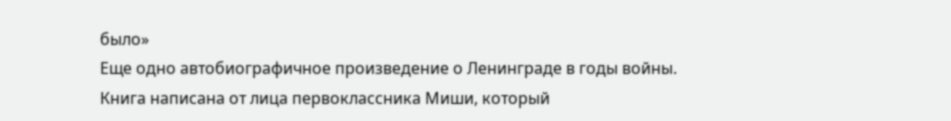было»
Еще одно автобиографичное произведение о Ленинграде в годы войны.
Книга написана от лица первоклассника Миши, который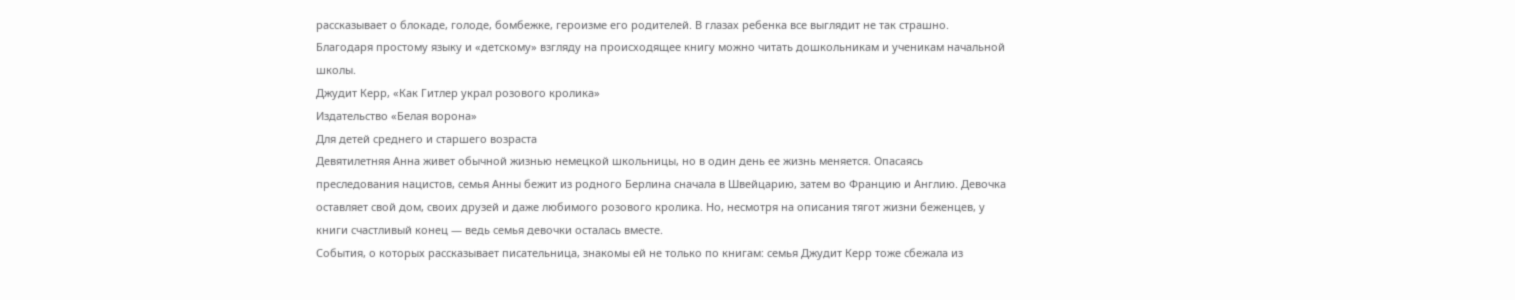рассказывает о блокаде, голоде, бомбежке, героизме его родителей. В глазах ребенка все выглядит не так страшно.
Благодаря простому языку и «детскому» взгляду на происходящее книгу можно читать дошкольникам и ученикам начальной школы.
Джудит Керр, «Как Гитлер украл розового кролика»
Издательство «Белая ворона»
Для детей среднего и старшего возраста
Девятилетняя Анна живет обычной жизнью немецкой школьницы, но в один день ее жизнь меняется. Опасаясь преследования нацистов, семья Анны бежит из родного Берлина сначала в Швейцарию, затем во Францию и Англию. Девочка оставляет свой дом, своих друзей и даже любимого розового кролика. Но, несмотря на описания тягот жизни беженцев, у книги счастливый конец — ведь семья девочки осталась вместе.
События, о которых рассказывает писательница, знакомы ей не только по книгам: семья Джудит Керр тоже сбежала из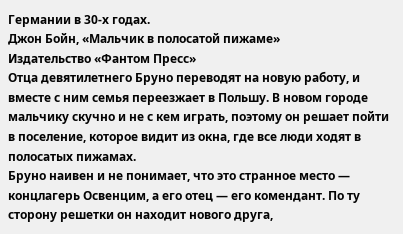Германии в 30-х годах.
Джон Бойн, «Мальчик в полосатой пижаме»
Издательство «Фантом Пресс»
Отца девятилетнего Бруно переводят на новую работу, и вместе с ним семья переезжает в Польшу. В новом городе мальчику скучно и не с кем играть, поэтому он решает пойти в поселение, которое видит из окна, где все люди ходят в полосатых пижамах.
Бруно наивен и не понимает, что это странное место — концлагерь Освенцим, а его отец — его комендант. По ту сторону решетки он находит нового друга,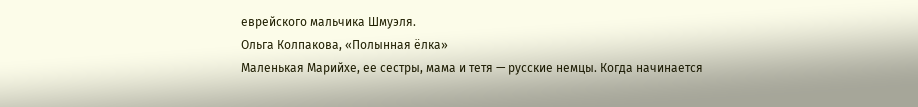еврейского мальчика Шмуэля.
Ольга Колпакова, «Полынная ёлка»
Маленькая Марийхе, ее сестры, мама и тетя — русские немцы. Когда начинается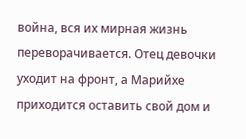война, вся их мирная жизнь переворачивается. Отец девочки уходит на фронт, а Марийхе приходится оставить свой дом и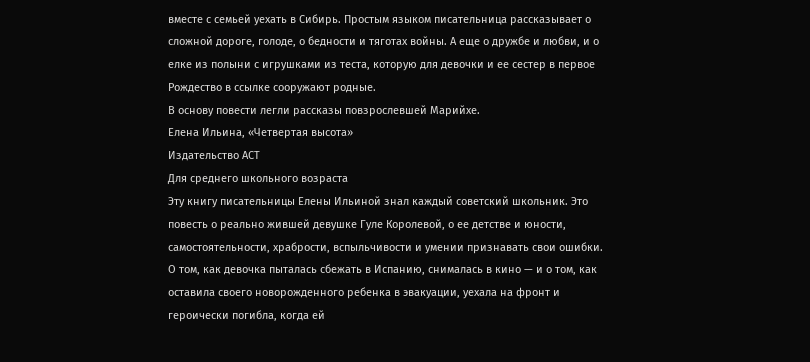вместе с семьей уехать в Сибирь. Простым языком писательница рассказывает о сложной дороге, голоде, о бедности и тяготах войны. А еще о дружбе и любви, и о елке из полыни с игрушками из теста, которую для девочки и ее сестер в первое Рождество в ссылке сооружают родные.
В основу повести легли рассказы повзрослевшей Марийхе.
Елена Ильина, «Четвертая высота»
Издательство АСТ
Для среднего школьного возраста
Эту книгу писательницы Елены Ильиной знал каждый советский школьник. Это повесть о реально жившей девушке Гуле Королевой, о ее детстве и юности, самостоятельности, храбрости, вспыльчивости и умении признавать свои ошибки. О том, как девочка пыталась сбежать в Испанию, снималась в кино — и о том, как оставила своего новорожденного ребенка в эвакуации, уехала на фронт и героически погибла, когда ей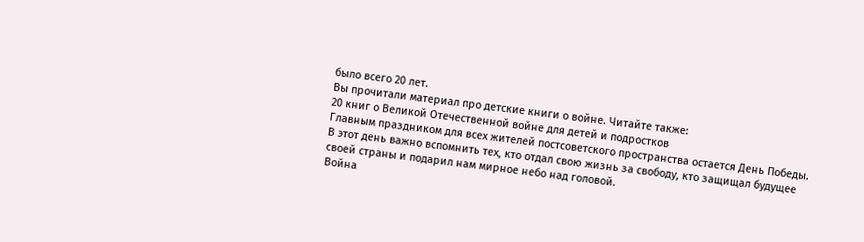было всего 20 лет.
Вы прочитали материал про детские книги о войне. Читайте также:
20 книг о Великой Отечественной войне для детей и подростков
Главным праздником для всех жителей постсоветского пространства остается День Победы. В этот день важно вспомнить тех, кто отдал свою жизнь за свободу, кто защищал будущее своей страны и подарил нам мирное небо над головой.
Война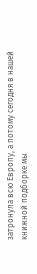затронула всю Европу, а потому сегодня в нашей книжной подборке мы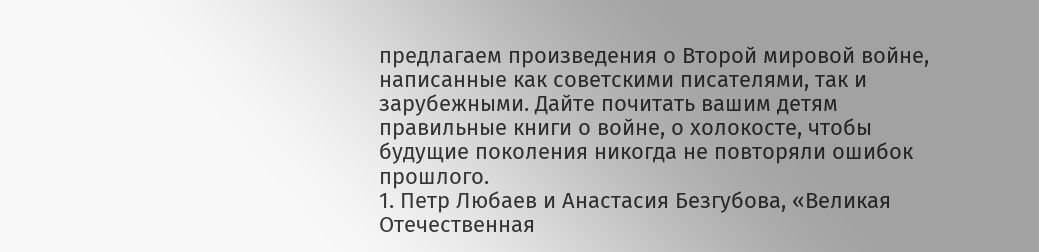предлагаем произведения о Второй мировой войне, написанные как советскими писателями, так и зарубежными. Дайте почитать вашим детям правильные книги о войне, о холокосте, чтобы будущие поколения никогда не повторяли ошибок прошлого.
1. Петр Любаев и Анастасия Безгубова, «Великая Отечественная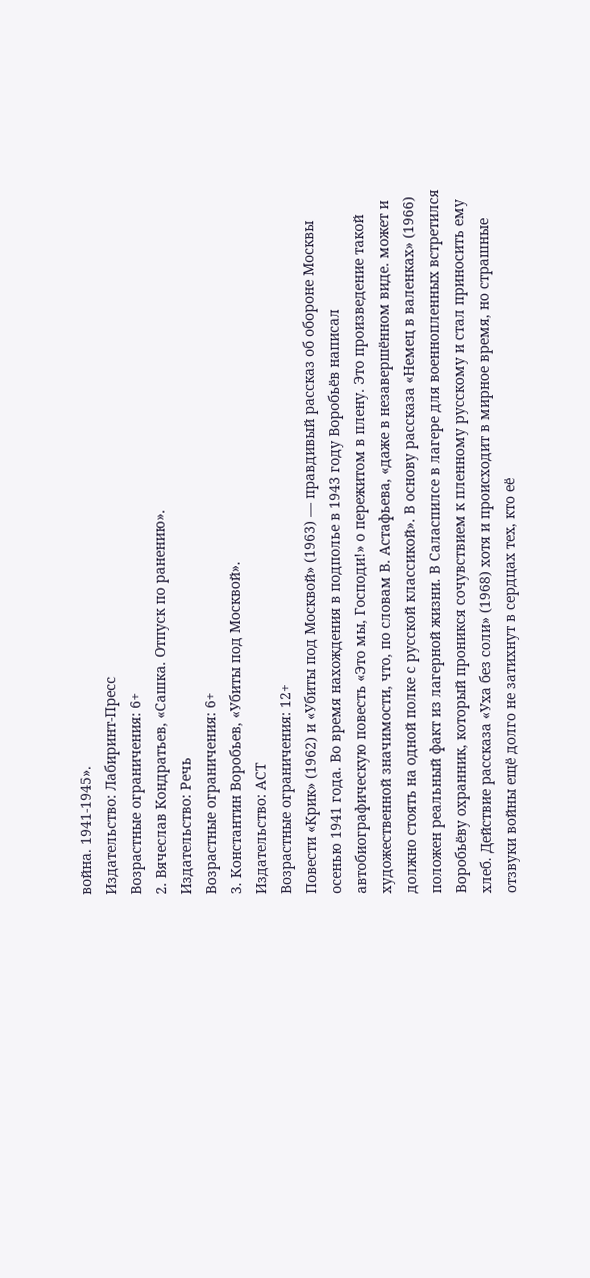война. 1941-1945».
Издательство: Лабиринт-Пресс
Возрастные ограничения: 6+
2. Вячеслав Кондратьев, «Сашка. Отпуск по ранению».
Издательство: Речь
Возрастные ограничения: 6+
3. Константин Воробьев, «Убиты под Москвой».
Издательство: АСТ
Возрастные ограничения: 12+
Повести «Крик» (1962) и «Убиты под Москвой» (1963) — правдивый рассказ об обороне Москвы осенью 1941 года. Во время нахождения в подполье в 1943 году Воробьёв написал автобиографическую повесть «Это мы, Господи!» о пережитом в плену. Это произведение такой художественной значимости, что, по словам В. Астафьева, «даже в незавершённом виде. может и должно стоять на одной полке с русской классикой». В основу рассказа «Немец в валенках» (1966) положен реальный факт из лагерной жизни. В Саласпилсе в лагере для военнопленных встретился Воробьёву охранник, который проникся сочувствием к пленному русскому и стал приносить ему хлеб. Действие рассказа «Уха без соли» (1968) хотя и происходит в мирное время, но страшные отзвуки войны ещё долго не затихнут в сердцах тех, кто её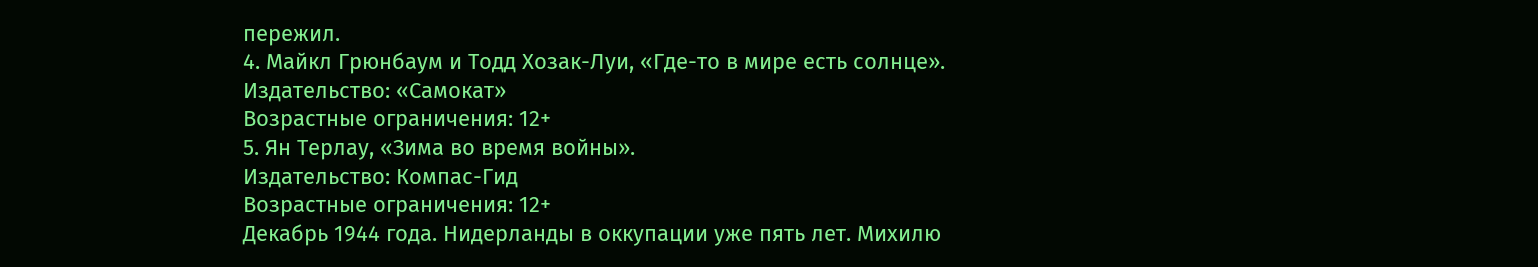пережил.
4. Майкл Грюнбаум и Тодд Хозак-Луи, «Где-то в мире есть солнце».
Издательство: «Самокат»
Возрастные ограничения: 12+
5. Ян Терлау, «Зима во время войны».
Издательство: Компас-Гид
Возрастные ограничения: 12+
Декабрь 1944 года. Нидерланды в оккупации уже пять лет. Михилю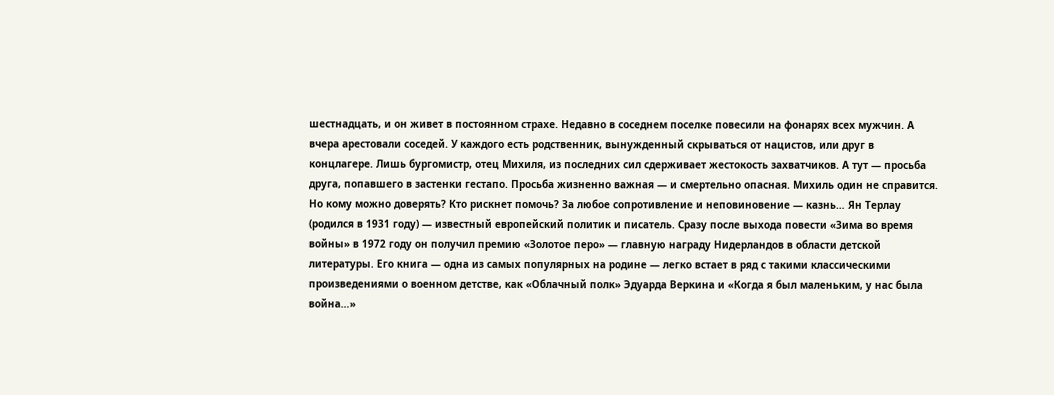шестнадцать, и он живет в постоянном страхе. Недавно в соседнем поселке повесили на фонарях всех мужчин. А вчера арестовали соседей. У каждого есть родственник, вынужденный скрываться от нацистов, или друг в концлагере. Лишь бургомистр, отец Михиля, из последних сил сдерживает жестокость захватчиков. А тут — просьба друга, попавшего в застенки гестапо. Просьба жизненно важная — и смертельно опасная. Михиль один не справится. Но кому можно доверять? Кто рискнет помочь? За любое сопротивление и неповиновение — казнь… Ян Терлау (родился в 1931 году) — известный европейский политик и писатель. Сразу после выхода повести «Зима во время войны» в 1972 году он получил премию «Золотое перо» — главную награду Нидерландов в области детской литературы. Его книга — одна из самых популярных на родине — легко встает в ряд с такими классическими произведениями о военном детстве, как «Облачный полк» Эдуарда Веркина и «Когда я был маленьким, у нас была война…»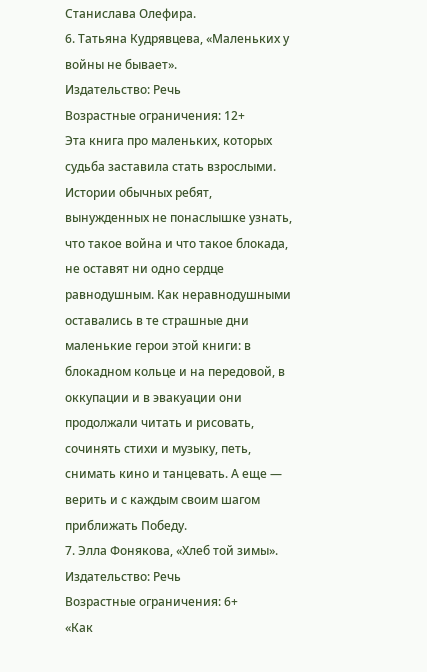Станислава Олефира.
6. Татьяна Кудрявцева, «Маленьких у войны не бывает».
Издательство: Речь
Возрастные ограничения: 12+
Эта книга про маленьких, которых судьба заставила стать взрослыми. Истории обычных ребят, вынужденных не понаслышке узнать, что такое война и что такое блокада, не оставят ни одно сердце равнодушным. Как неравнодушными оставались в те страшные дни маленькие герои этой книги: в блокадном кольце и на передовой, в оккупации и в эвакуации они продолжали читать и рисовать, сочинять стихи и музыку, петь, снимать кино и танцевать. А еще — верить и с каждым своим шагом приближать Победу.
7. Элла Фонякова, «Хлеб той зимы».
Издательство: Речь
Возрастные ограничения: 6+
«Как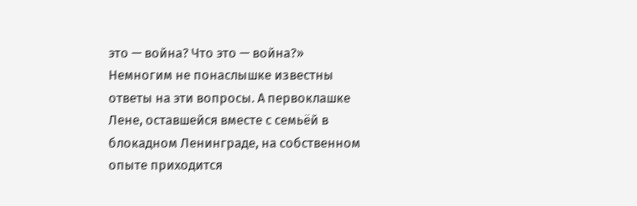это — война? Что это — война?» Немногим не понаслышке известны ответы на эти вопросы. А первоклашке Лене, оставшейся вместе с семьёй в блокадном Ленинграде, на собственном опыте приходится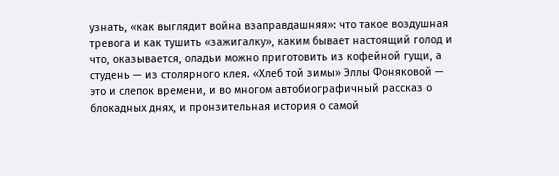узнать, «как выглядит война взаправдашняя»: что такое воздушная тревога и как тушить «зажигалку», каким бывает настоящий голод и что, оказывается, оладьи можно приготовить из кофейной гущи, а студень — из столярного клея. «Хлеб той зимы» Эллы Фоняковой — это и слепок времени, и во многом автобиографичный рассказ о блокадных днях, и пронзительная история о самой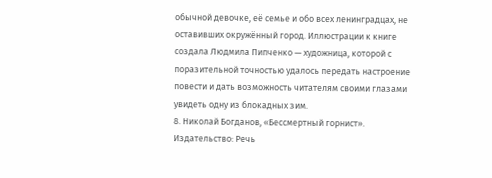обычной девочке, её семье и обо всех ленинградцах, не оставивших окружённый город. Иллюстрации к книге создала Людмила Пипченко — художница, которой с поразительной точностью удалось передать настроение повести и дать возможность читателям своими глазами увидеть одну из блокадных зим.
8. Николай Богданов, «Бессмертный горнист».
Издательство: Речь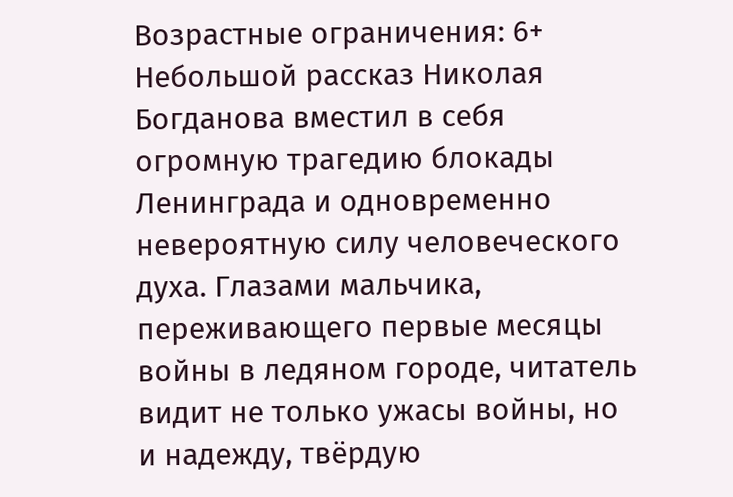Возрастные ограничения: 6+
Небольшой рассказ Николая Богданова вместил в себя огромную трагедию блокады Ленинграда и одновременно невероятную силу человеческого духа. Глазами мальчика, переживающего первые месяцы войны в ледяном городе, читатель видит не только ужасы войны, но и надежду, твёрдую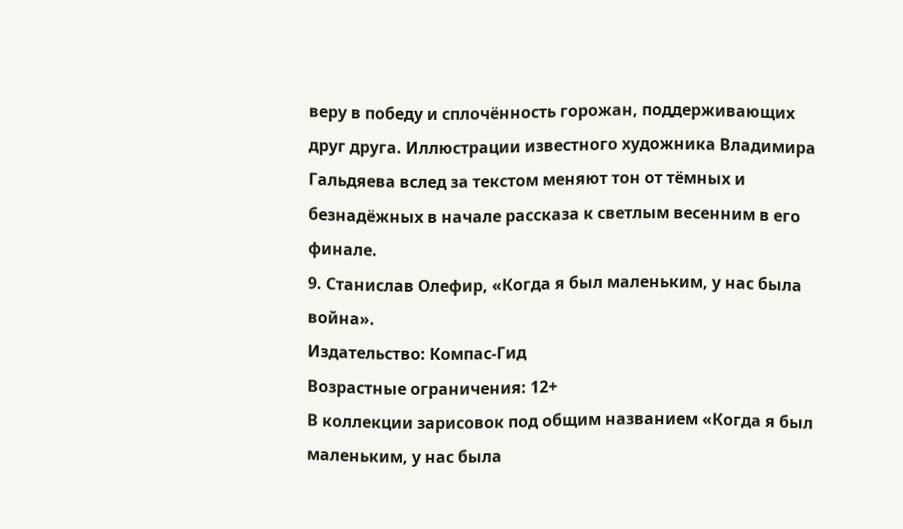веру в победу и сплочённость горожан, поддерживающих друг друга. Иллюстрации известного художника Владимира Гальдяева вслед за текстом меняют тон от тёмных и безнадёжных в начале рассказа к светлым весенним в его финале.
9. Станислав Олефир, «Когда я был маленьким, у нас была война».
Издательство: Компас-Гид
Возрастные ограничения: 12+
В коллекции зарисовок под общим названием «Когда я был маленьким, у нас была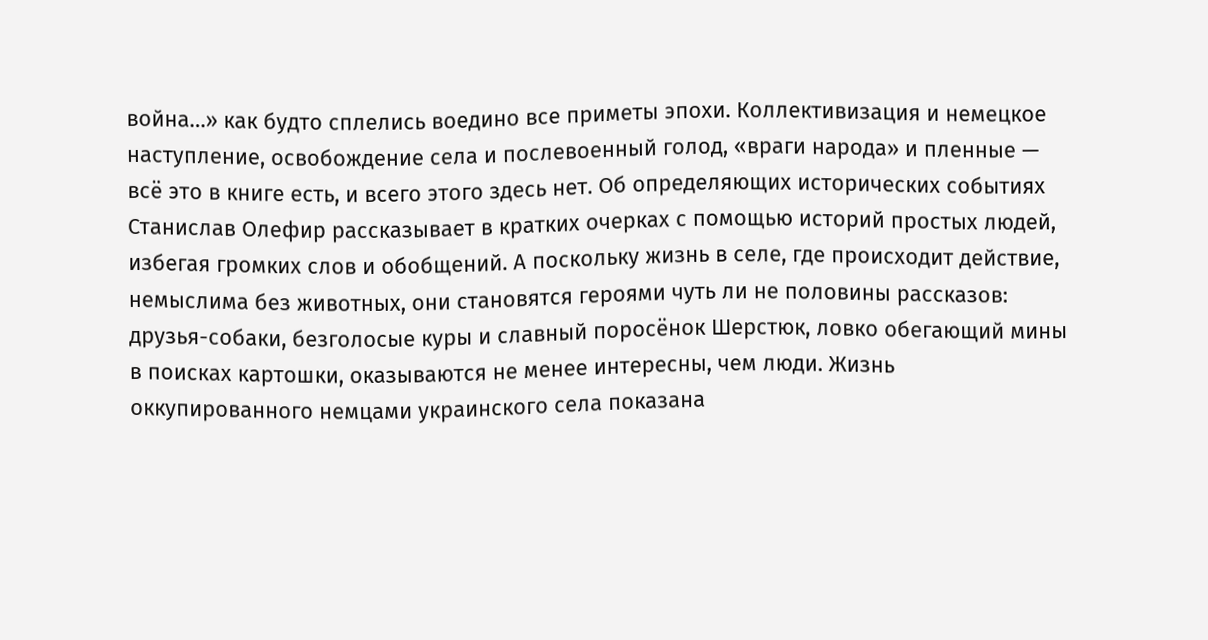война…» как будто сплелись воедино все приметы эпохи. Коллективизация и немецкое наступление, освобождение села и послевоенный голод, «враги народа» и пленные — всё это в книге есть, и всего этого здесь нет. Об определяющих исторических событиях Станислав Олефир рассказывает в кратких очерках с помощью историй простых людей, избегая громких слов и обобщений. А поскольку жизнь в селе, где происходит действие, немыслима без животных, они становятся героями чуть ли не половины рассказов: друзья-собаки, безголосые куры и славный поросёнок Шерстюк, ловко обегающий мины в поисках картошки, оказываются не менее интересны, чем люди. Жизнь оккупированного немцами украинского села показана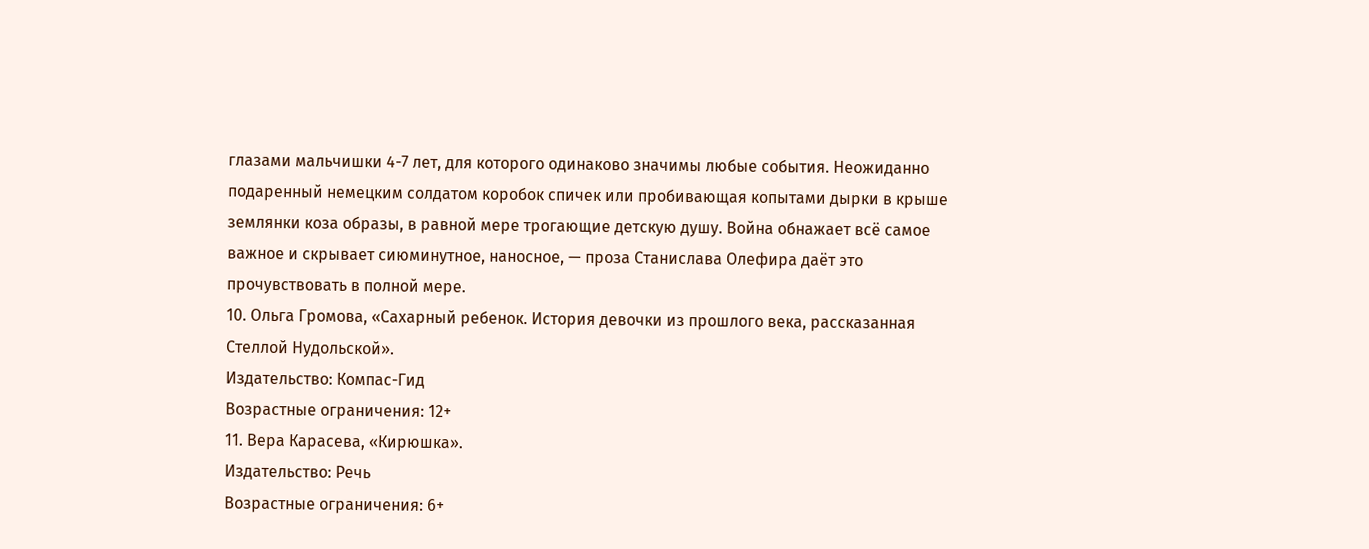глазами мальчишки 4-7 лет, для которого одинаково значимы любые события. Неожиданно подаренный немецким солдатом коробок спичек или пробивающая копытами дырки в крыше землянки коза образы, в равной мере трогающие детскую душу. Война обнажает всё самое важное и скрывает сиюминутное, наносное, — проза Станислава Олефира даёт это прочувствовать в полной мере.
10. Ольга Громова, «Сахарный ребенок. История девочки из прошлого века, рассказанная Стеллой Нудольской».
Издательство: Компас-Гид
Возрастные ограничения: 12+
11. Вера Карасева, «Кирюшка».
Издательство: Речь
Возрастные ограничения: 6+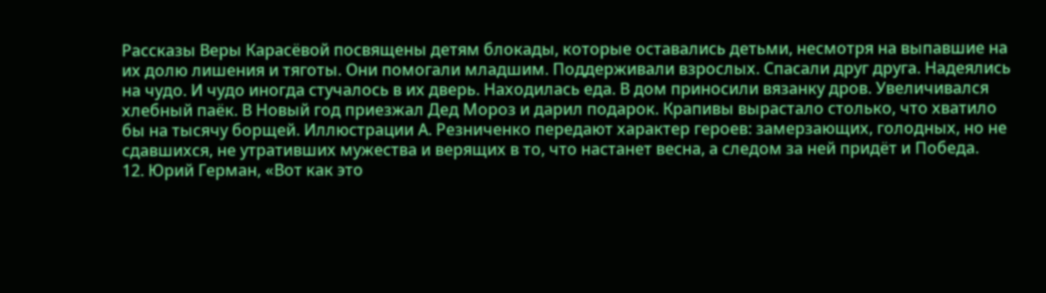Рассказы Веры Карасёвой посвящены детям блокады, которые оставались детьми, несмотря на выпавшие на их долю лишения и тяготы. Они помогали младшим. Поддерживали взрослых. Спасали друг друга. Надеялись на чудо. И чудо иногда стучалось в их дверь. Находилась еда. В дом приносили вязанку дров. Увеличивался хлебный паёк. В Новый год приезжал Дед Мороз и дарил подарок. Крапивы вырастало столько, что хватило бы на тысячу борщей. Иллюстрации А. Резниченко передают характер героев: замерзающих, голодных, но не сдавшихся, не утративших мужества и верящих в то, что настанет весна, а следом за ней придёт и Победа.
12. Юрий Герман, «Вот как это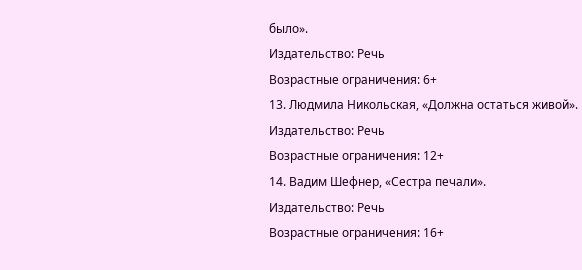было».
Издательство: Речь
Возрастные ограничения: 6+
13. Людмила Никольская, «Должна остаться живой».
Издательство: Речь
Возрастные ограничения: 12+
14. Вадим Шефнер, «Сестра печали».
Издательство: Речь
Возрастные ограничения: 16+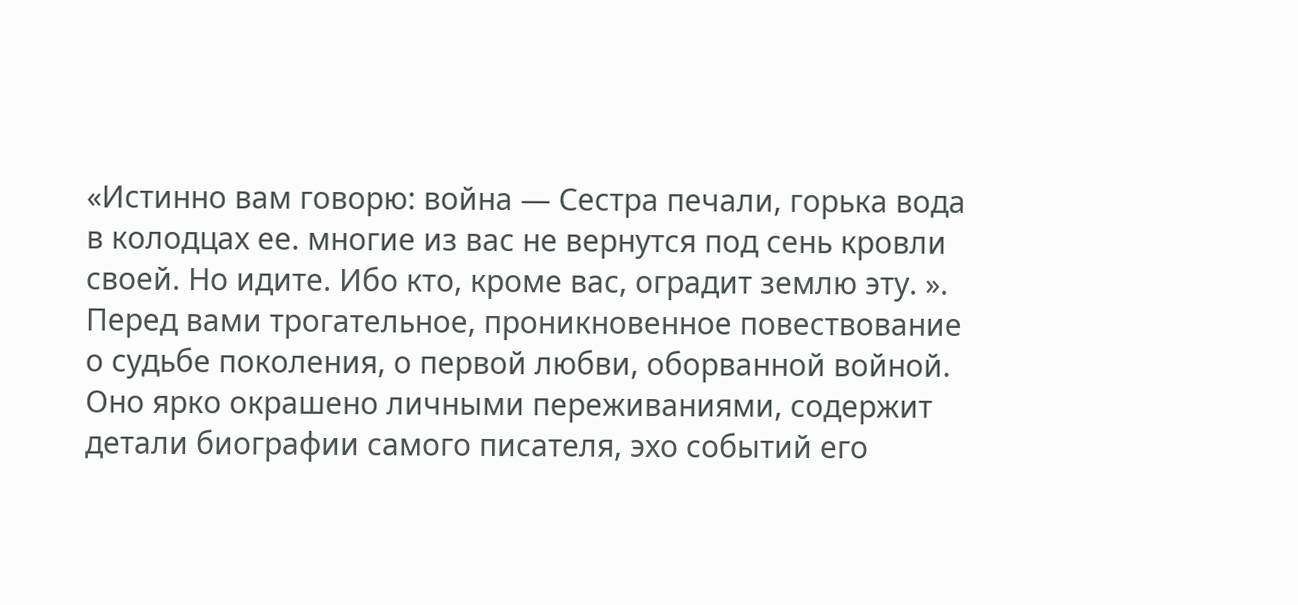«Истинно вам говорю: война — Сестра печали, горька вода в колодцах ее. многие из вас не вернутся под сень кровли своей. Но идите. Ибо кто, кроме вас, оградит землю эту. ». Перед вами трогательное, проникновенное повествование о судьбе поколения, о первой любви, оборванной войной. Оно ярко окрашено личными переживаниями, содержит детали биографии самого писателя, эхо событий его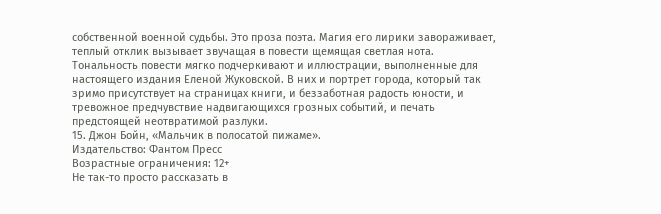собственной военной судьбы. Это проза поэта. Магия его лирики завораживает, теплый отклик вызывает звучащая в повести щемящая светлая нота. Тональность повести мягко подчеркивают и иллюстрации, выполненные для настоящего издания Еленой Жуковской. В них и портрет города, который так зримо присутствует на страницах книги, и беззаботная радость юности, и тревожное предчувствие надвигающихся грозных событий, и печать предстоящей неотвратимой разлуки.
15. Джон Бойн, «Мальчик в полосатой пижаме».
Издательство: Фантом Пресс
Возрастные ограничения: 12+
Не так-то просто рассказать в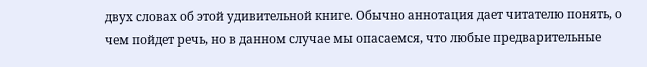двух словах об этой удивительной книге. Обычно аннотация дает читателю понять, о чем пойдет речь, но в данном случае мы опасаемся, что любые предварительные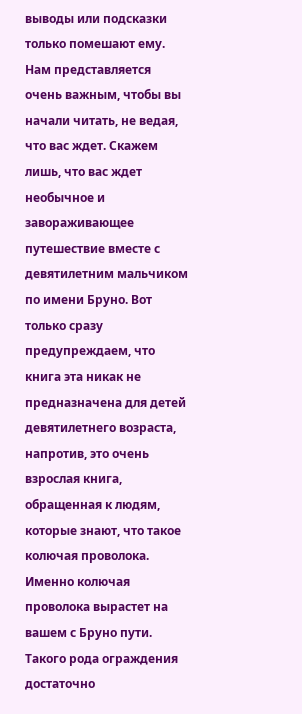выводы или подсказки только помешают ему. Нам представляется очень важным, чтобы вы начали читать, не ведая, что вас ждет. Скажем лишь, что вас ждет необычное и завораживающее путешествие вместе с девятилетним мальчиком по имени Бруно. Вот только сразу предупреждаем, что книга эта никак не предназначена для детей девятилетнего возраста, напротив, это очень взрослая книга, обращенная к людям, которые знают, что такое колючая проволока. Именно колючая проволока вырастет на вашем с Бруно пути. Такого рода ограждения достаточно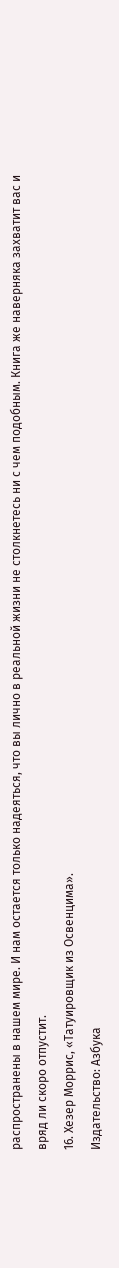распространены в нашем мире. И нам остается только надеяться, что вы лично в реальной жизни не столкнетесь ни с чем подобным. Книга же наверняка захватит вас и вряд ли скоро отпустит.
16. Хезер Моррис, «Татуировщик из Освенцима».
Издательство: Азбука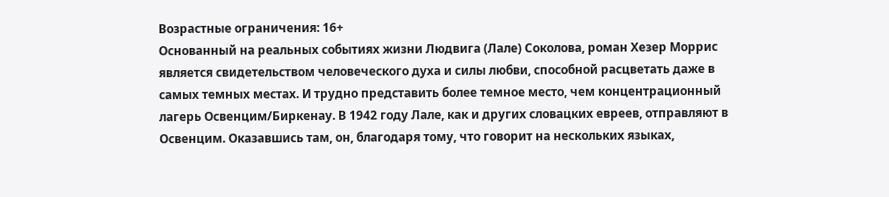Возрастные ограничения: 16+
Основанный на реальных событиях жизни Людвига (Лале) Соколова, роман Хезер Моррис является свидетельством человеческого духа и силы любви, способной расцветать даже в самых темных местах. И трудно представить более темное место, чем концентрационный лагерь Освенцим/Биркенау. В 1942 году Лале, как и других словацких евреев, отправляют в Освенцим. Оказавшись там, он, благодаря тому, что говорит на нескольких языках,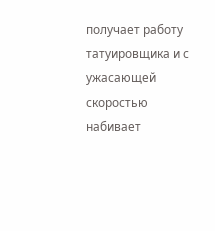получает работу татуировщика и с ужасающей скоростью набивает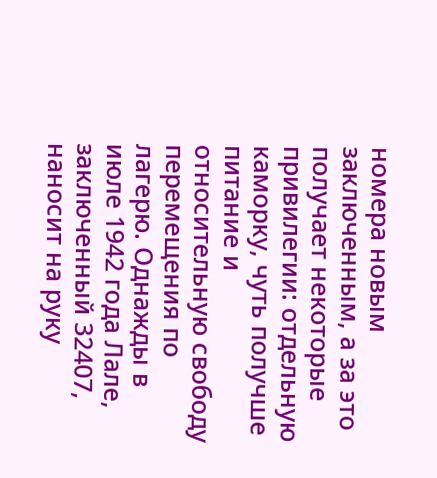номера новым заключенным, а за это получает некоторые привилегии: отдельную каморку, чуть получше питание и относительную свободу перемещения по лагерю. Однажды в июле 1942 года Лале, заключенный 32407, наносит на руку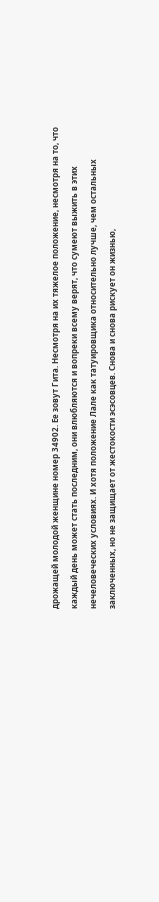дрожащей молодой женщине номер 34902. Ее зовут Гита. Несмотря на их тяжелое положение, несмотря на то, что каждый день может стать последним, они влюбляются и вопреки всему верят, что сумеют выжить в этих нечеловеческих условиях. И хотя положение Лале как татуировщика относительно лучше, чем остальных заключенных, но не защищает от жестокости эсэсовцев. Снова и снова рискует он жизнью,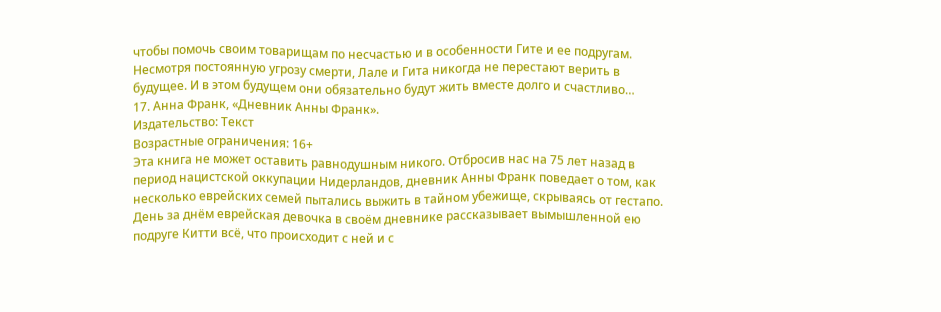чтобы помочь своим товарищам по несчастью и в особенности Гите и ее подругам. Несмотря постоянную угрозу смерти, Лале и Гита никогда не перестают верить в будущее. И в этом будущем они обязательно будут жить вместе долго и счастливо…
17. Анна Франк, «Дневник Анны Франк».
Издательство: Текст
Возрастные ограничения: 16+
Эта книга не может оставить равнодушным никого. Отбросив нас на 75 лет назад в период нацистской оккупации Нидерландов, дневник Анны Франк поведает о том, как несколько еврейских семей пытались выжить в тайном убежище, скрываясь от гестапо. День за днём еврейская девочка в своём дневнике рассказывает вымышленной ею подруге Китти всё, что происходит с ней и с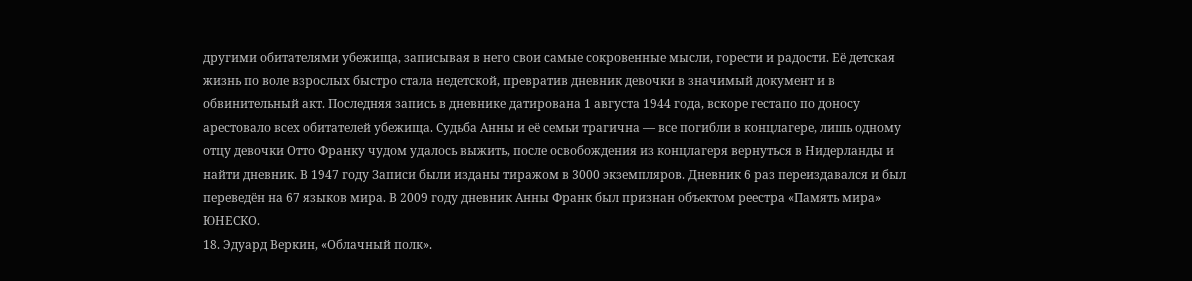другими обитателями убежища, записывая в него свои самые сокровенные мысли, горести и радости. Её детская жизнь по воле взрослых быстро стала недетской, превратив дневник девочки в значимый документ и в обвинительный акт. Последняя запись в дневнике датирована 1 августа 1944 года, вскоре гестапо по доносу арестовало всех обитателей убежища. Судьба Анны и её семьи трагична — все погибли в концлагере, лишь одному отцу девочки Отто Франку чудом удалось выжить, после освобождения из концлагеря вернуться в Нидерланды и найти дневник. В 1947 году Записи были изданы тиражом в 3000 экземпляров. Дневник 6 раз переиздавался и был переведён на 67 языков мира. В 2009 году дневник Анны Франк был признан объектом реестра «Память мира» ЮНЕСКО.
18. Эдуард Веркин, «Облачный полк».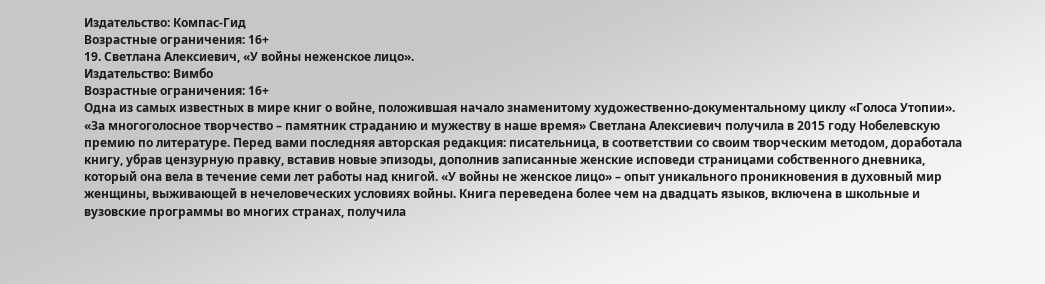Издательство: Компас-Гид
Возрастные ограничения: 16+
19. Светлана Алексиевич, «У войны неженское лицо».
Издательство: Вимбо
Возрастные ограничения: 16+
Одна из самых известных в мире книг о войне, положившая начало знаменитому художественно-документальному циклу «Голоса Утопии». «За многоголосное творчество – памятник страданию и мужеству в наше время» Светлана Алексиевич получила в 2015 году Нобелевскую премию по литературе. Перед вами последняя авторская редакция: писательница, в соответствии со своим творческим методом, доработала книгу, убрав цензурную правку, вставив новые эпизоды, дополнив записанные женские исповеди страницами собственного дневника, который она вела в течение семи лет работы над книгой. «У войны не женское лицо» – опыт уникального проникновения в духовный мир женщины, выживающей в нечеловеческих условиях войны. Книга переведена более чем на двадцать языков, включена в школьные и вузовские программы во многих странах, получила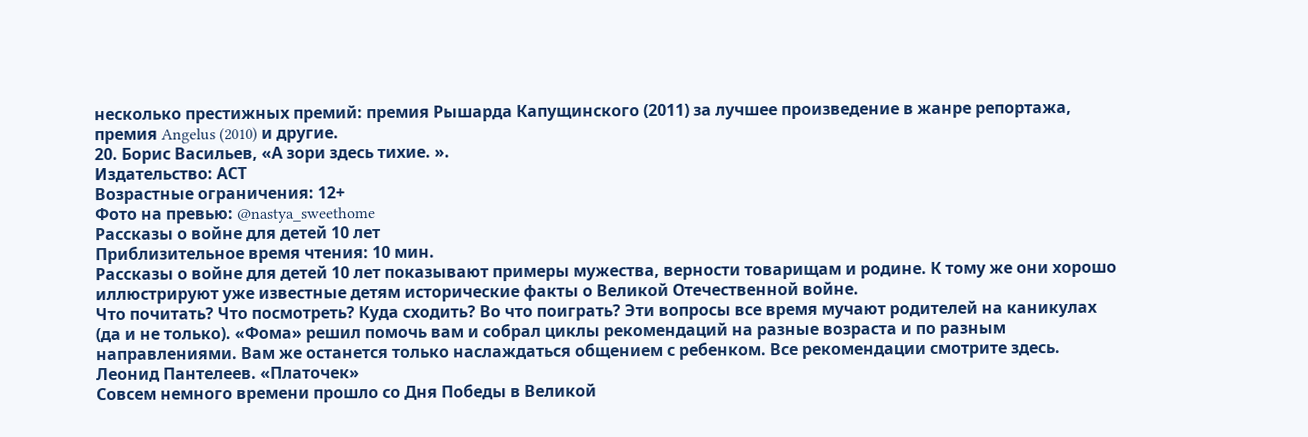несколько престижных премий: премия Рышарда Капущинского (2011) за лучшее произведение в жанре репортажа, премия Angelus (2010) и другие.
20. Борис Васильев, «А зори здесь тихие. ».
Издательство: АСТ
Возрастные ограничения: 12+
Фото на превью: @nastya_sweethome
Рассказы о войне для детей 10 лет
Приблизительное время чтения: 10 мин.
Рассказы о войне для детей 10 лет показывают примеры мужества, верности товарищам и родине. К тому же они хорошо иллюстрируют уже известные детям исторические факты о Великой Отечественной войне.
Что почитать? Что посмотреть? Куда сходить? Во что поиграть? Эти вопросы все время мучают родителей на каникулах (да и не только). «Фома» решил помочь вам и собрал циклы рекомендаций на разные возраста и по разным направлениями. Вам же останется только наслаждаться общением с ребенком. Все рекомендации смотрите здесь.
Леонид Пантелеев. «Платочек»
Совсем немного времени прошло со Дня Победы в Великой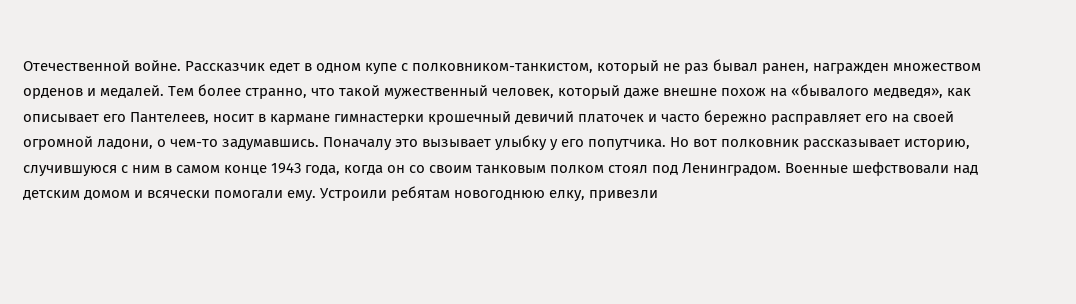Отечественной войне. Рассказчик едет в одном купе с полковником-танкистом, который не раз бывал ранен, награжден множеством орденов и медалей. Тем более странно, что такой мужественный человек, который даже внешне похож на «бывалого медведя», как описывает его Пантелеев, носит в кармане гимнастерки крошечный девичий платочек и часто бережно расправляет его на своей огромной ладони, о чем-то задумавшись. Поначалу это вызывает улыбку у его попутчика. Но вот полковник рассказывает историю, случившуюся с ним в самом конце 1943 года, когда он со своим танковым полком стоял под Ленинградом. Военные шефствовали над детским домом и всячески помогали ему. Устроили ребятам новогоднюю елку, привезли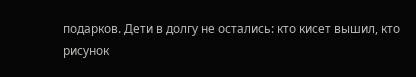подарков. Дети в долгу не остались: кто кисет вышил, кто рисунок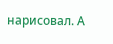нарисовал. А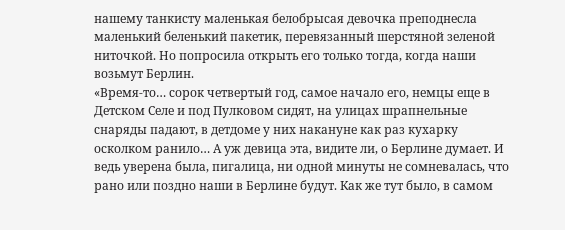нашему танкисту маленькая белобрысая девочка преподнесла маленький беленький пакетик, перевязанный шерстяной зеленой ниточкой. Но попросила открыть его только тогда, когда наши возьмут Берлин.
«Время-то… сорок четвертый год, самое начало его, немцы еще в Детском Селе и под Пулковом сидят, на улицах шрапнельные снаряды падают, в детдоме у них накануне как раз кухарку осколком ранило… А уж девица эта, видите ли, о Берлине думает. И ведь уверена была, пигалица, ни одной минуты не сомневалась, что рано или поздно наши в Берлине будут. Как же тут было, в самом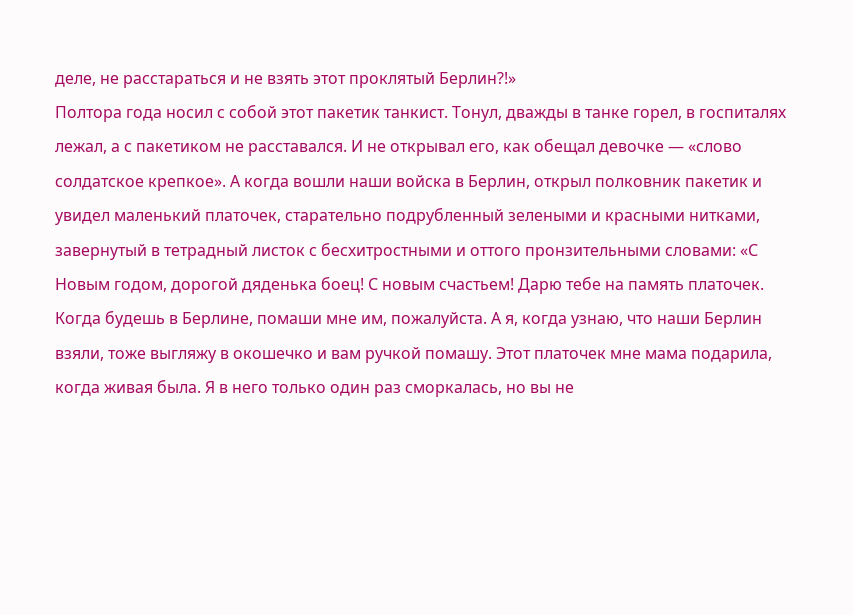деле, не расстараться и не взять этот проклятый Берлин?!»
Полтора года носил с собой этот пакетик танкист. Тонул, дважды в танке горел, в госпиталях лежал, а с пакетиком не расставался. И не открывал его, как обещал девочке — «слово солдатское крепкое». А когда вошли наши войска в Берлин, открыл полковник пакетик и увидел маленький платочек, старательно подрубленный зелеными и красными нитками, завернутый в тетрадный листок с бесхитростными и оттого пронзительными словами: «С Новым годом, дорогой дяденька боец! С новым счастьем! Дарю тебе на память платочек. Когда будешь в Берлине, помаши мне им, пожалуйста. А я, когда узнаю, что наши Берлин взяли, тоже выгляжу в окошечко и вам ручкой помашу. Этот платочек мне мама подарила, когда живая была. Я в него только один раз сморкалась, но вы не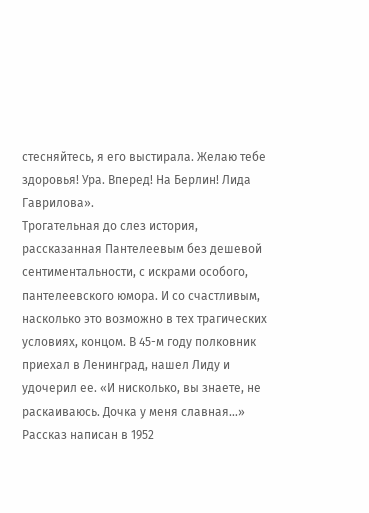стесняйтесь, я его выстирала. Желаю тебе здоровья! Ура. Вперед! На Берлин! Лида Гаврилова».
Трогательная до слез история, рассказанная Пантелеевым без дешевой сентиментальности, с искрами особого, пантелеевского юмора. И со счастливым, насколько это возможно в тех трагических условиях, концом. В 45-м году полковник приехал в Ленинград, нашел Лиду и удочерил ее. «И нисколько, вы знаете, не раскаиваюсь. Дочка у меня славная…»
Рассказ написан в 1952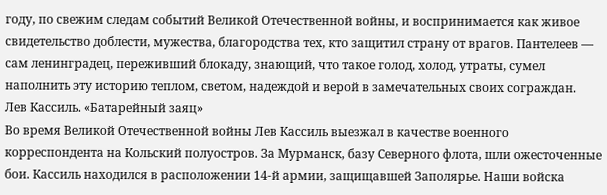году, по свежим следам событий Великой Отечественной войны, и воспринимается как живое свидетельство доблести, мужества, благородства тех, кто защитил страну от врагов. Пантелеев — сам ленинградец, переживший блокаду, знающий, что такое голод, холод, утраты, сумел наполнить эту историю теплом, светом, надеждой и верой в замечательных своих сограждан.
Лев Кассиль. «Батарейный заяц»
Во время Великой Отечественной войны Лев Кассиль выезжал в качестве военного корреспондента на Кольский полуостров. За Мурманск, базу Северного флота, шли ожесточенные бои. Кассиль находился в расположении 14-й армии, защищавшей Заполярье. Наши войска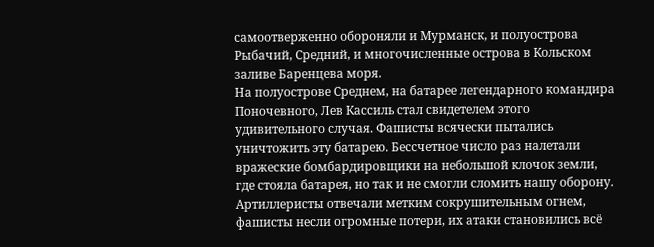самоотверженно обороняли и Мурманск, и полуострова Рыбачий, Средний, и многочисленные острова в Кольском заливе Баренцева моря.
На полуострове Среднем, на батарее легендарного командира Поночевного, Лев Кассиль стал свидетелем этого удивительного случая. Фашисты всячески пытались уничтожить эту батарею. Бессчетное число раз налетали вражеские бомбардировщики на небольшой клочок земли, где стояла батарея, но так и не смогли сломить нашу оборону. Артиллеристы отвечали метким сокрушительным огнем, фашисты несли огромные потери, их атаки становились всё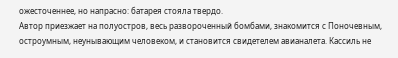ожесточеннее, но напрасно: батарея стояла твердо.
Автор приезжает на полуостров, весь развороченный бомбами, знакомится с Поночевным, остроумным, неунывающим человеком, и становится свидетелем авианалета. Кассиль не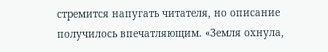стремится напугать читателя, но описание получилось впечатляющим. «Земля охнула,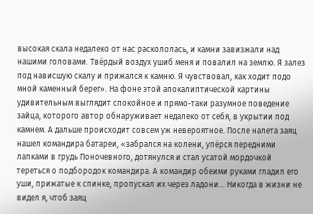высокая скала недалеко от нас раскололась, и камни завизжали над нашими головами. Твёрдый воздух ушиб меня и повалил на землю. Я залез под нависшую скалу и прижался к камню. Я чувствовал, как ходит подо мной каменный берег». На фоне этой апокалиптической картины удивительным выглядит спокойное и прямо-таки разумное поведение зайца, которого автор обнаруживает недалеко от себя, в укрытии под камнем. А дальше происходит совсем уж невероятное. После налета заяц нашел командира батареи, «забрался на колени, упёрся передними лапками в грудь Поночевного, дотянулся и стал усатой мордочкой тереться о подбородок командира. А командир обеими руками гладил его уши, прижатые к спинке, пропускал их через ладони… Никогда в жизни не видел я, чтоб заяц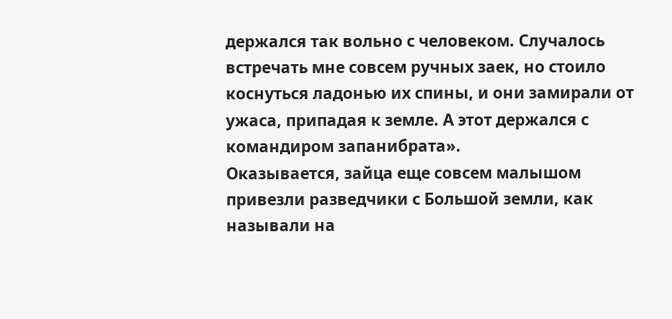держался так вольно с человеком. Случалось встречать мне совсем ручных заек, но стоило коснуться ладонью их спины, и они замирали от ужаса, припадая к земле. А этот держался с командиром запанибрата».
Оказывается, зайца еще совсем малышом привезли разведчики с Большой земли, как называли на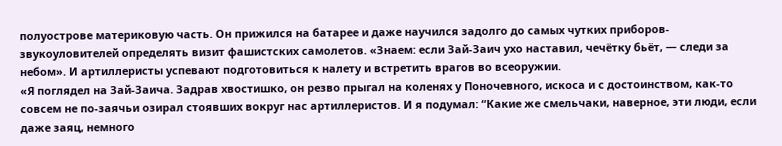полуострове материковую часть. Он прижился на батарее и даже научился задолго до самых чутких приборов-звукоуловителей определять визит фашистских самолетов. «Знаем: если Зай-Заич ухо наставил, чечётку бьёт, — следи за небом». И артиллеристы успевают подготовиться к налету и встретить врагов во всеоружии.
«Я поглядел на Зай-Заича. Задрав хвостишко, он резво прыгал на коленях у Поночевного, искоса и с достоинством, как-то совсем не по-заячьи озирал стоявших вокруг нас артиллеристов. И я подумал: “Какие же смельчаки, наверное, эти люди, если даже заяц, немного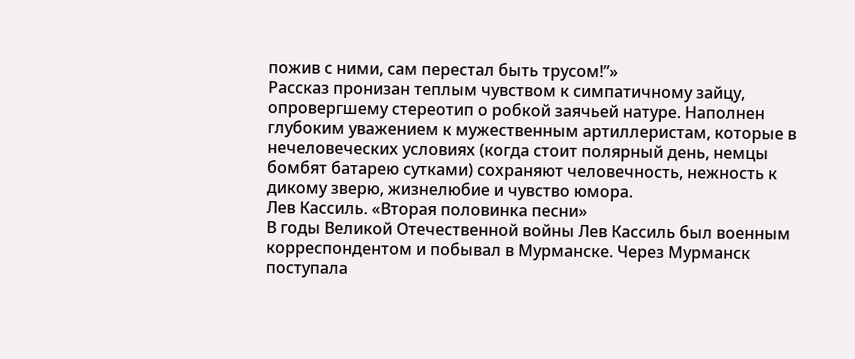пожив с ними, сам перестал быть трусом!”»
Рассказ пронизан теплым чувством к симпатичному зайцу, опровергшему стереотип о робкой заячьей натуре. Наполнен глубоким уважением к мужественным артиллеристам, которые в нечеловеческих условиях (когда стоит полярный день, немцы бомбят батарею сутками) сохраняют человечность, нежность к дикому зверю, жизнелюбие и чувство юмора.
Лев Кассиль. «Вторая половинка песни»
В годы Великой Отечественной войны Лев Кассиль был военным корреспондентом и побывал в Мурманске. Через Мурманск поступала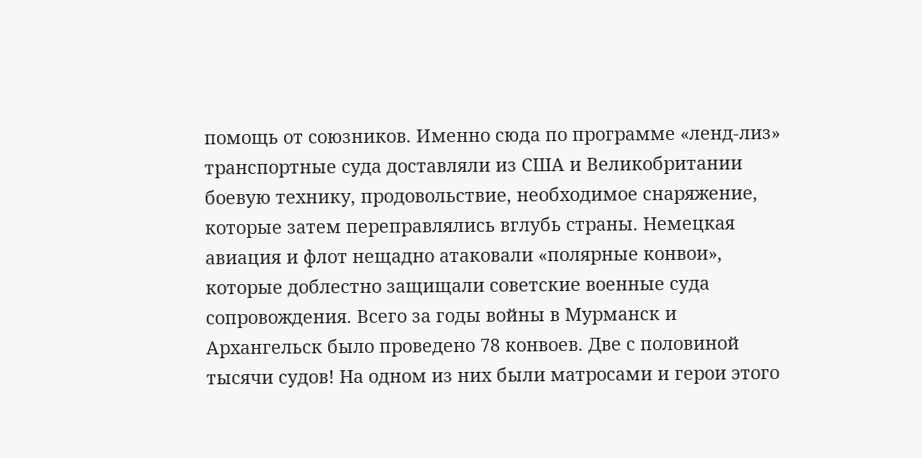помощь от союзников. Именно сюда по программе «ленд-лиз» транспортные суда доставляли из США и Великобритании боевую технику, продовольствие, необходимое снаряжение, которые затем переправлялись вглубь страны. Немецкая авиация и флот нещадно атаковали «полярные конвои», которые доблестно защищали советские военные суда сопровождения. Всего за годы войны в Мурманск и Архангельск было проведено 78 конвоев. Две с половиной тысячи судов! На одном из них были матросами и герои этого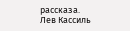рассказа.
Лев Кассиль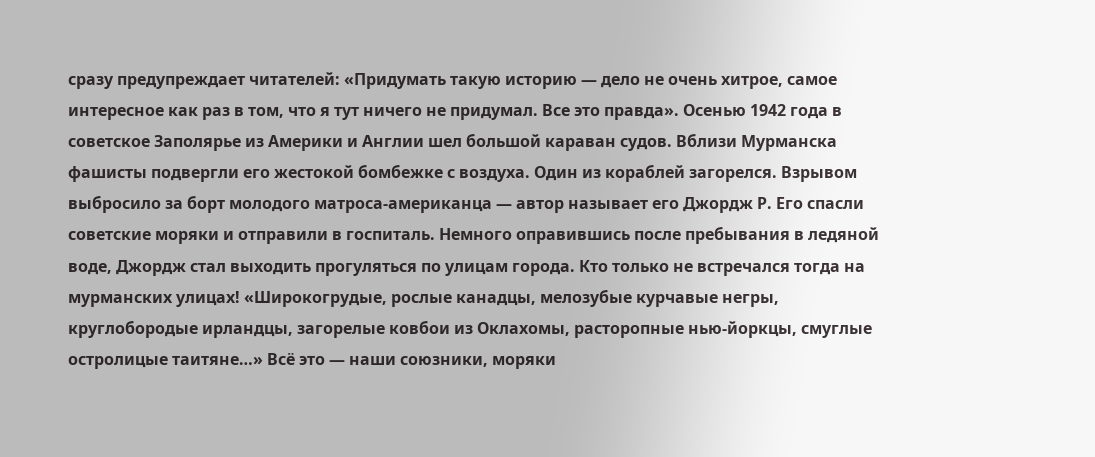сразу предупреждает читателей: «Придумать такую историю — дело не очень хитрое, самое интересное как раз в том, что я тут ничего не придумал. Все это правда». Осенью 1942 года в советское Заполярье из Америки и Англии шел большой караван судов. Вблизи Мурманска фашисты подвергли его жестокой бомбежке с воздуха. Один из кораблей загорелся. Взрывом выбросило за борт молодого матроса-американца — автор называет его Джордж Р. Его спасли советские моряки и отправили в госпиталь. Немного оправившись после пребывания в ледяной воде, Джордж стал выходить прогуляться по улицам города. Кто только не встречался тогда на мурманских улицах! «Широкогрудые, рослые канадцы, мелозубые курчавые негры, круглобородые ирландцы, загорелые ковбои из Оклахомы, расторопные нью-йоркцы, смуглые остролицые таитяне…» Всё это — наши союзники, моряки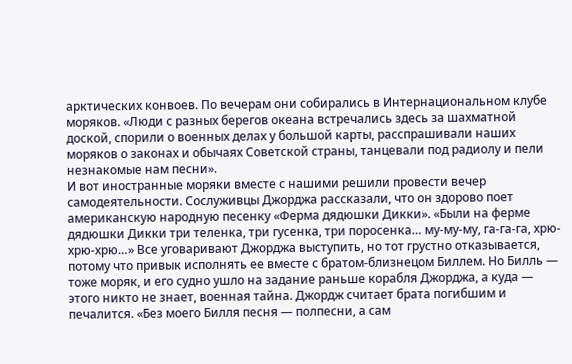арктических конвоев. По вечерам они собирались в Интернациональном клубе моряков. «Люди с разных берегов океана встречались здесь за шахматной доской, спорили о военных делах у большой карты, расспрашивали наших моряков о законах и обычаях Советской страны, танцевали под радиолу и пели незнакомые нам песни».
И вот иностранные моряки вместе с нашими решили провести вечер самодеятельности. Сослуживцы Джорджа рассказали, что он здорово поет американскую народную песенку «Ферма дядюшки Дикки». «Были на ферме дядюшки Дикки три теленка, три гусенка, три поросенка… му-му-му, га-га-га, хрю-хрю-хрю…» Все уговаривают Джорджа выступить, но тот грустно отказывается, потому что привык исполнять ее вместе с братом-близнецом Биллем. Но Билль — тоже моряк, и его судно ушло на задание раньше корабля Джорджа, а куда — этого никто не знает, военная тайна. Джордж считает брата погибшим и печалится. «Без моего Билля песня — полпесни, а сам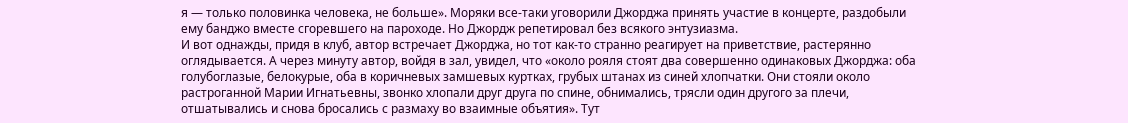я — только половинка человека, не больше». Моряки все-таки уговорили Джорджа принять участие в концерте, раздобыли ему банджо вместе сгоревшего на пароходе. Но Джордж репетировал без всякого энтузиазма.
И вот однажды, придя в клуб, автор встречает Джорджа, но тот как-то странно реагирует на приветствие, растерянно оглядывается. А через минуту автор, войдя в зал, увидел, что «около рояля стоят два совершенно одинаковых Джорджа: оба голубоглазые, белокурые, оба в коричневых замшевых куртках, грубых штанах из синей хлопчатки. Они стояли около растроганной Марии Игнатьевны, звонко хлопали друг друга по спине, обнимались, трясли один другого за плечи, отшатывались и снова бросались с размаху во взаимные объятия». Тут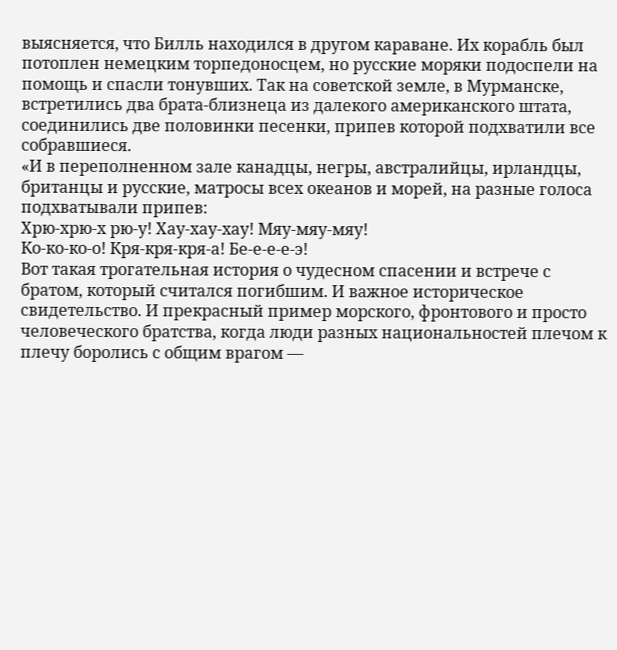выясняется, что Билль находился в другом караване. Их корабль был потоплен немецким торпедоносцем, но русские моряки подоспели на помощь и спасли тонувших. Так на советской земле, в Мурманске, встретились два брата-близнеца из далекого американского штата, соединились две половинки песенки, припев которой подхватили все собравшиеся.
«И в переполненном зале канадцы, негры, австралийцы, ирландцы, британцы и русские, матросы всех океанов и морей, на разные голоса подхватывали припев:
Хрю-хрю-х рю-у! Хау-хау-хау! Мяу-мяу-мяу!
Ко-ко-ко-о! Кря-кря-кря-а! Бе-е-е-е-э!
Вот такая трогательная история о чудесном спасении и встрече с братом, который считался погибшим. И важное историческое свидетельство. И прекрасный пример морского, фронтового и просто человеческого братства, когда люди разных национальностей плечом к плечу боролись с общим врагом —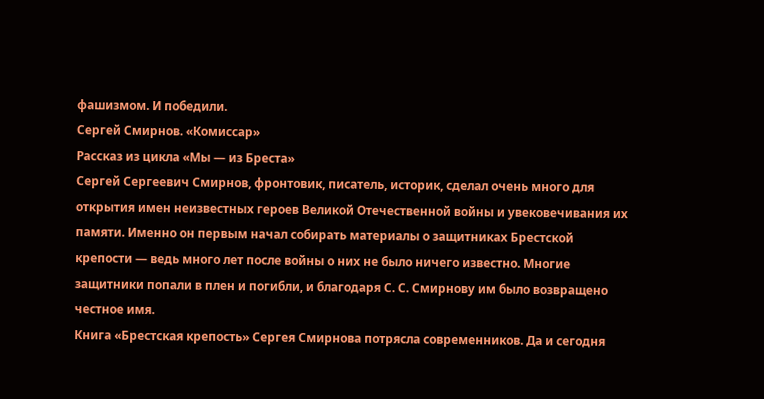фашизмом. И победили.
Сергей Смирнов. «Комиссар»
Рассказ из цикла «Мы — из Бреста»
Сергей Сергеевич Смирнов, фронтовик, писатель, историк, сделал очень много для открытия имен неизвестных героев Великой Отечественной войны и увековечивания их памяти. Именно он первым начал собирать материалы о защитниках Брестской крепости — ведь много лет после войны о них не было ничего известно. Многие защитники попали в плен и погибли, и благодаря С. С. Смирнову им было возвращено честное имя.
Книга «Брестская крепость» Сергея Смирнова потрясла современников. Да и сегодня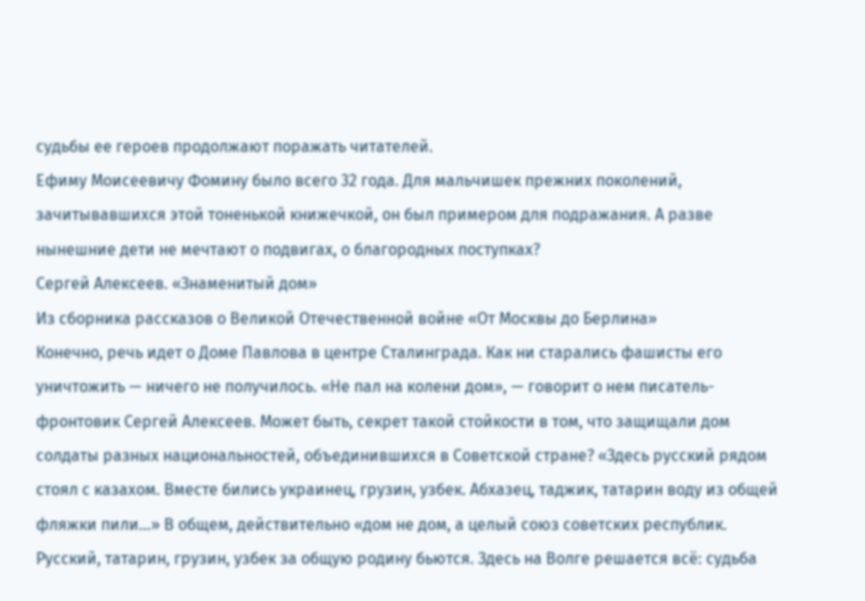судьбы ее героев продолжают поражать читателей.
Ефиму Моисеевичу Фомину было всего 32 года. Для мальчишек прежних поколений, зачитывавшихся этой тоненькой книжечкой, он был примером для подражания. А разве нынешние дети не мечтают о подвигах, о благородных поступках?
Сергей Алексеев. «Знаменитый дом»
Из сборника рассказов о Великой Отечественной войне «От Москвы до Берлина»
Конечно, речь идет о Доме Павлова в центре Сталинграда. Как ни старались фашисты его уничтожить — ничего не получилось. «Не пал на колени дом», — говорит о нем писатель-фронтовик Сергей Алексеев. Может быть, секрет такой стойкости в том, что защищали дом солдаты разных национальностей, объединившихся в Советской стране? «Здесь русский рядом стоял с казахом. Вместе бились украинец, грузин, узбек. Абхазец, таджик, татарин воду из общей фляжки пили…» В общем, действительно «дом не дом, а целый союз советских республик. Русский, татарин, грузин, узбек за общую родину бьются. Здесь на Волге решается всё: судьба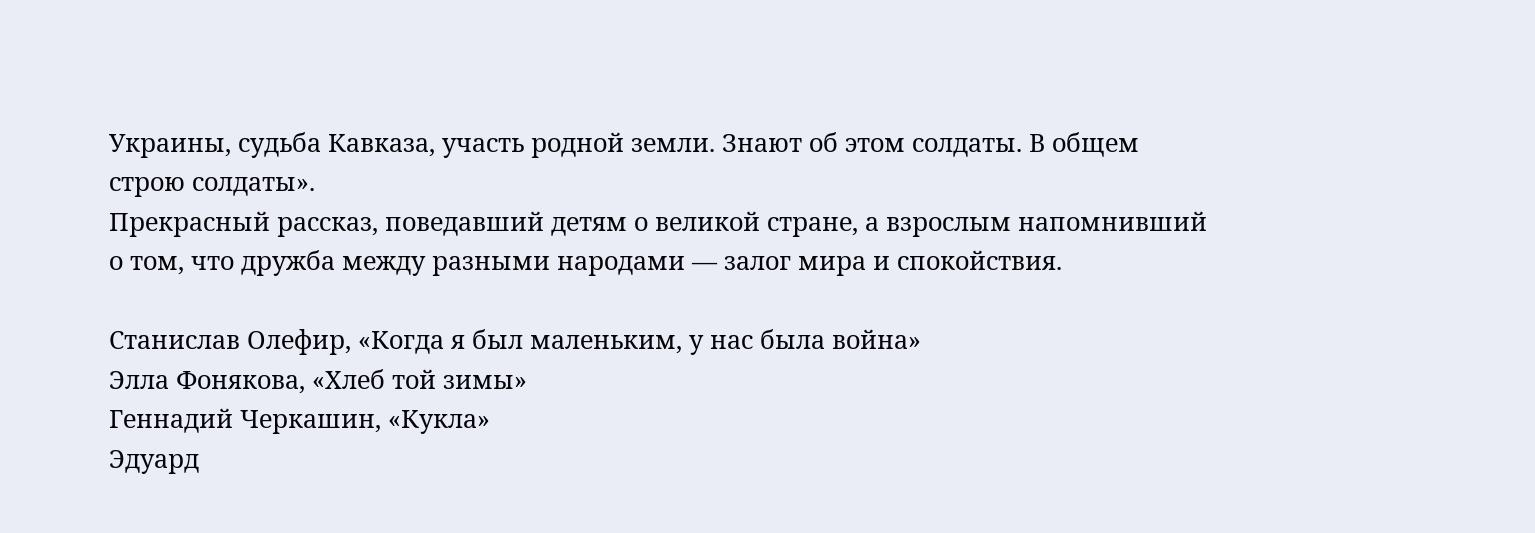Украины, судьба Кавказа, участь родной земли. Знают об этом солдаты. В общем строю солдаты».
Прекрасный рассказ, поведавший детям о великой стране, а взрослым напомнивший о том, что дружба между разными народами — залог мира и спокойствия.

Станислав Олефир, «Когда я был маленьким, у нас была война»
Элла Фонякова, «Хлеб той зимы»
Геннадий Черкашин, «Кукла»
Эдуард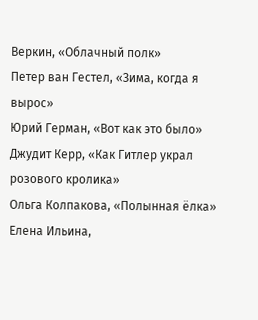Веркин, «Облачный полк»
Петер ван Гестел, «Зима, когда я вырос»
Юрий Герман, «Вот как это было»
Джудит Керр, «Как Гитлер украл розового кролика»
Ольга Колпакова, «Полынная ёлка»
Елена Ильина,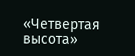«Четвертая высота»